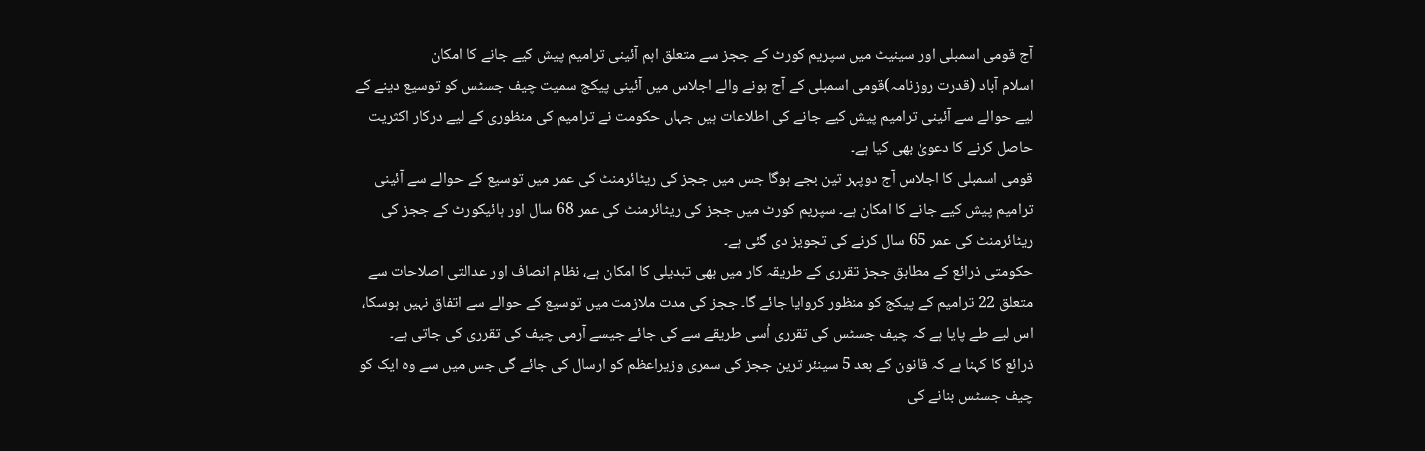آج قومی اسمبلی اور سینیٹ میں سپریم کورٹ کے ججز سے متعلق اہم آئینی ترامیم پیش کیے جانے کا امکان
اسلام آباد (قدرت روزنامہ)قومی اسمبلی کے آج ہونے والے اجلاس میں آئینی پیکج سمیت چیف جسٹس کو توسیع دینے کے لیے حوالے سے آئینی ترامیم پیش کیے جانے کی اطلاعات ہیں جہاں حکومت نے ترامیم کی منظوری کے لیے درکار اکثریت حاصل کرنے کا دعویٰ بھی کیا ہے۔
قومی اسمبلی کا اجلاس آج دوپہر تین بجے ہوگا جس میں ججز کی ریٹائرمنٹ کی عمر میں توسیع کے حوالے سے آئینی ترامیم پیش کیے جانے کا امکان ہے۔ سپریم کورٹ میں ججز کی ریٹائرمنٹ کی عمر 68 سال اور ہائیکورٹ کے ججز کی ریٹائرمنٹ کی عمر 65 سال کرنے کی تجویز دی گئی ہے۔
حکومتی ذرائع کے مطابق ججز تقرری کے طریقہ کار میں بھی تبدیلی کا امکان ہے، نظام انصاف اور عدالتی اصلاحات سے متعلق 22 ترامیم کے پیکج کو منظور کروایا جائے گا۔ ججز کی مدت ملازمت میں توسیع کے حوالے سے اتفاق نہیں ہوسکا، اس لیے طے پایا ہے کہ چیف جسٹس کی تقرری اُسی طریقے سے کی جائے جیسے آرمی چیف کی تقرری کی جاتی ہے۔
ذرائع کا کہنا ہے کہ قانون کے بعد 5 سینئر ترین ججز کی سمری وزیراعظم کو ارسال کی جائے گی جس میں سے وہ ایک کو چیف جسٹس بنانے کی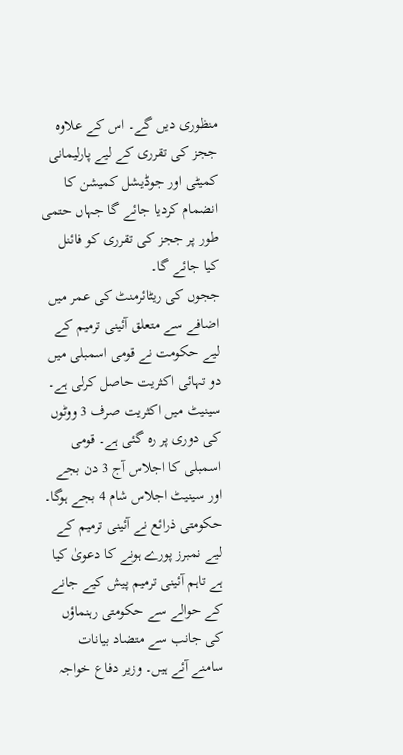منظوری دیں گے۔ اس کے علاوہ ججز کی تقرری کے لیے پارلیمانی کمیٹی اور جوڈیشل کمیشن کا انضمام کردیا جائے گا جہاں حتمی طور پر ججز کی تقرری کو فائنل کیا جائے گا۔
ججوں کی ریٹائرمنٹ کی عمر میں اضافے سے متعلق آئینی ترمیم کے لیے حکومت نے قومی اسمبلی میں دو تہائی اکثریت حاصل کرلی ہے۔ سینیٹ میں اکثریت صرف 3 ووٹوں کی دوری پر رہ گئی ہے۔ قومی اسمبلی کا اجلاس آج 3 دن بجے اور سینیٹ اجلاس شام 4 بجے ہوگا۔
حکومتی ذرائع نے آئینی ترمیم کے لیے نمبرز پورے ہونے کا دعویٰ کیا ہے تاہم آئینی ترمیم پیش کیے جانے کے حوالے سے حکومتی رہنماؤں کی جانب سے متضاد بیانات سامنے آئے ہیں۔ وزیر دفاع خواجہ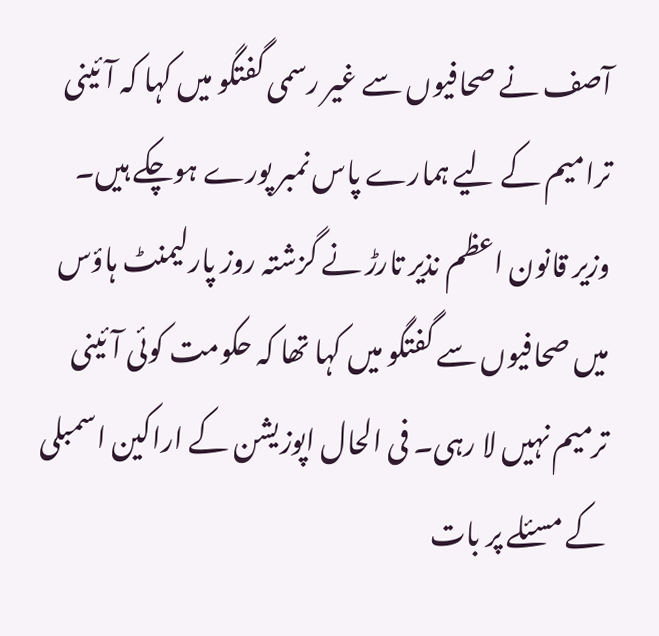آصف نے صحافیوں سے غیر رسمی گفتگو میں کہا کہ آئینی ترامیم کے لیے ہمارے پاس نمبر پورے ہوچکے ہیں۔
وزیر قانون اعظم نذیر تارڑ نے گزشتہ روز پارلیمنٹ ہاؤس میں صحافیوں سے گفتگو میں کہا تھا کہ حکومت کوئی آئینی ترمیم نہیں لا رہی۔ فی الحال اپوزیشن کے اراکین اسمبلی کے مسئلے پر بات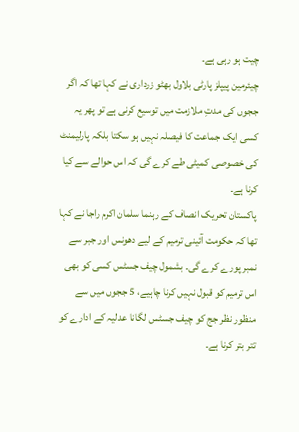چیت ہو رہی ہے۔
چیئرمین پیپلز پارٹی بلاول بھٹو زرداری نے کہا تھا کہ اگر ججوں کی مدتِ ملازمت میں توسیع کرنی ہے تو پھر یہ کسی ایک جماعت کا فیصلہ نہیں ہو سکتا بلکہ پارلیمنٹ کی خصوصی کمیٹی طے کرے گی کہ اس حوالے سے کیا کرنا ہے۔
پاکستان تحریک انصاف کے رہنما سلمان اکرم راجا نے کہا تھا کہ حکومت آئینی ترمیم کے لیے دھونس اور جبر سے نمبر پورے کرے گی۔ بشمول چیف جسٹس کسی کو بھی اس ترمیم کو قبول نہیں کرنا چاہیے، 5 ججوں میں سے منظور نظر جج کو چیف جسٹس لگانا عدلیہ کے ادارے کو تتر بتر کرنا ہے۔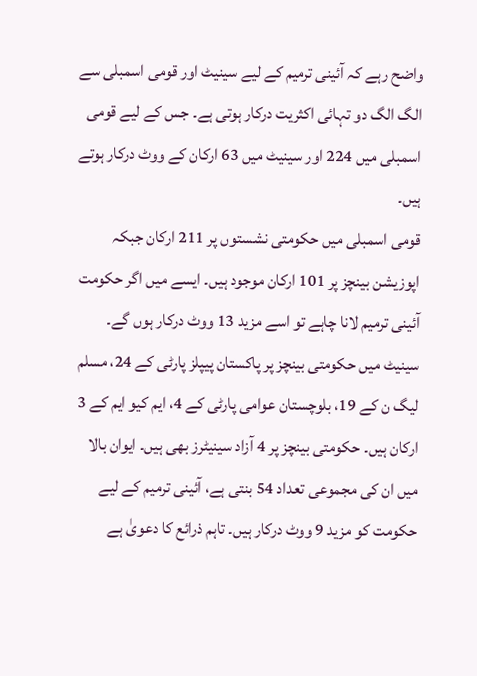واضح رہے کہ آئینی ترمیم کے لیے سینیٹ اور قومی اسمبلی سے الگ الگ دو تہائی اکثریت درکار ہوتی ہے۔ جس کے لیے قومی اسمبلی میں 224 اور سینیٹ میں 63 ارکان کے ووٹ درکار ہوتے ہیں۔
قومی اسمبلی میں حکومتی نشستوں پر 211 ارکان جبکہ اپوزیشن بینچز پر 101 ارکان موجود ہیں۔ ایسے میں اگر حکومت آئینی ترمیم لانا چاہے تو اسے مزید 13 ووٹ درکار ہوں گے۔
سینیٹ میں حکومتی بینچز پر پاکستان پیپلز پارٹی کے 24، مسلم لیگ ن کے 19، بلوچستان عوامی پارٹی کے 4، ایم کیو ایم کے 3 ارکان ہیں۔ حکومتی بینچز پر 4 آزاد سینیٹرز بھی ہیں۔ ایوان بالا میں ان کی مجموعی تعداد 54 بنتی ہے، آئینی ترمیم کے لیے حکومت کو مزید 9 ووٹ درکار ہیں۔ تاہم ذرائع کا دعویٰ ہے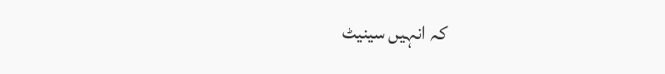کہ انہیں سینیٹ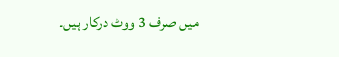میں صرف 3 ووٹ درکار ہیں۔